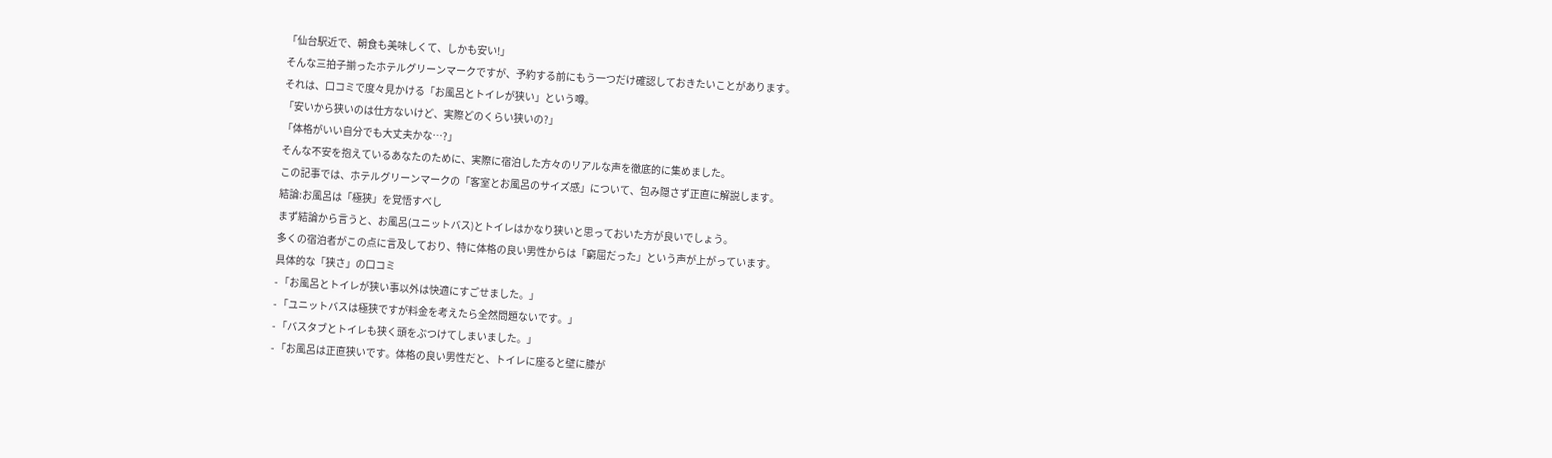「仙台駅近で、朝食も美味しくて、しかも安い!」
そんな三拍子揃ったホテルグリーンマークですが、予約する前にもう一つだけ確認しておきたいことがあります。
それは、口コミで度々見かける「お風呂とトイレが狭い」という噂。
「安いから狭いのは仕方ないけど、実際どのくらい狭いの?」
「体格がいい自分でも大丈夫かな…?」
そんな不安を抱えているあなたのために、実際に宿泊した方々のリアルな声を徹底的に集めました。
この記事では、ホテルグリーンマークの「客室とお風呂のサイズ感」について、包み隠さず正直に解説します。
結論:お風呂は「極狭」を覚悟すべし
まず結論から言うと、お風呂(ユニットバス)とトイレはかなり狭いと思っておいた方が良いでしょう。
多くの宿泊者がこの点に言及しており、特に体格の良い男性からは「窮屈だった」という声が上がっています。
具体的な「狭さ」の口コミ
- 「お風呂とトイレが狭い事以外は快適にすごせました。」
- 「ユニットバスは極狭ですが料金を考えたら全然問題ないです。」
- 「バスタブとトイレも狭く頭をぶつけてしまいました。」
- 「お風呂は正直狭いです。体格の良い男性だと、トイレに座ると壁に膝が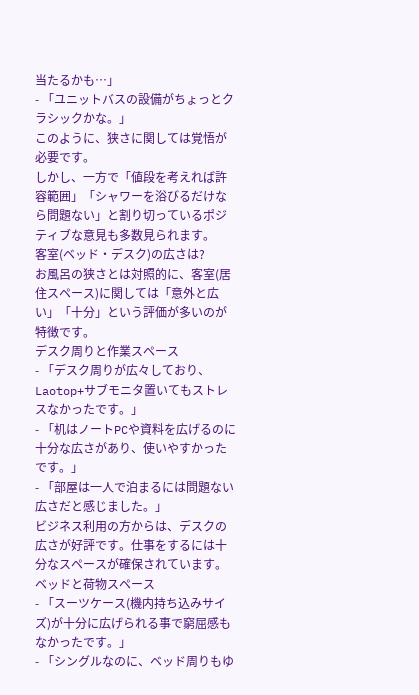当たるかも…」
- 「ユニットバスの設備がちょっとクラシックかな。」
このように、狭さに関しては覚悟が必要です。
しかし、一方で「値段を考えれば許容範囲」「シャワーを浴びるだけなら問題ない」と割り切っているポジティブな意見も多数見られます。
客室(ベッド・デスク)の広さは?
お風呂の狭さとは対照的に、客室(居住スペース)に関しては「意外と広い」「十分」という評価が多いのが特徴です。
デスク周りと作業スペース
- 「デスク周りが広々しており、Laotop+サブモニタ置いてもストレスなかったです。」
- 「机はノートPCや資料を広げるのに十分な広さがあり、使いやすかったです。」
- 「部屋は一人で泊まるには問題ない広さだと感じました。」
ビジネス利用の方からは、デスクの広さが好評です。仕事をするには十分なスペースが確保されています。
ベッドと荷物スペース
- 「スーツケース(機内持ち込みサイズ)が十分に広げられる事で窮屈感もなかったです。」
- 「シングルなのに、ベッド周りもゆ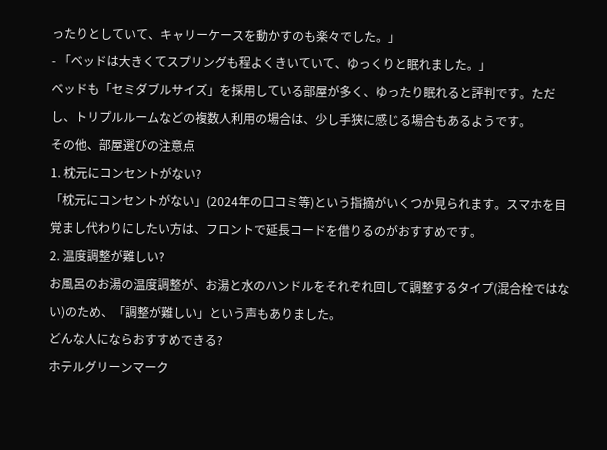ったりとしていて、キャリーケースを動かすのも楽々でした。」
- 「ベッドは大きくてスプリングも程よくきいていて、ゆっくりと眠れました。」
ベッドも「セミダブルサイズ」を採用している部屋が多く、ゆったり眠れると評判です。ただし、トリプルルームなどの複数人利用の場合は、少し手狭に感じる場合もあるようです。
その他、部屋選びの注意点
1. 枕元にコンセントがない?
「枕元にコンセントがない」(2024年の口コミ等)という指摘がいくつか見られます。スマホを目覚まし代わりにしたい方は、フロントで延長コードを借りるのがおすすめです。
2. 温度調整が難しい?
お風呂のお湯の温度調整が、お湯と水のハンドルをそれぞれ回して調整するタイプ(混合栓ではない)のため、「調整が難しい」という声もありました。
どんな人にならおすすめできる?
ホテルグリーンマーク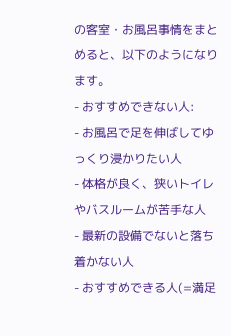の客室・お風呂事情をまとめると、以下のようになります。
- おすすめできない人:
- お風呂で足を伸ばしてゆっくり浸かりたい人
- 体格が良く、狭いトイレやバスルームが苦手な人
- 最新の設備でないと落ち着かない人
- おすすめできる人(=満足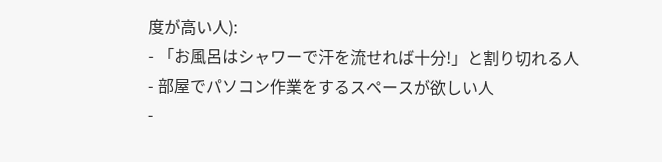度が高い人):
- 「お風呂はシャワーで汗を流せれば十分!」と割り切れる人
- 部屋でパソコン作業をするスペースが欲しい人
-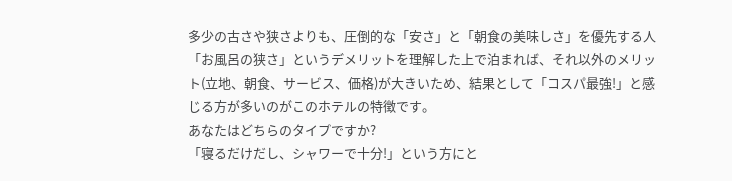多少の古さや狭さよりも、圧倒的な「安さ」と「朝食の美味しさ」を優先する人
「お風呂の狭さ」というデメリットを理解した上で泊まれば、それ以外のメリット(立地、朝食、サービス、価格)が大きいため、結果として「コスパ最強!」と感じる方が多いのがこのホテルの特徴です。
あなたはどちらのタイプですか?
「寝るだけだし、シャワーで十分!」という方にと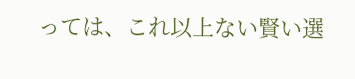っては、これ以上ない賢い選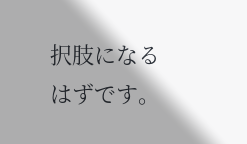択肢になるはずです。